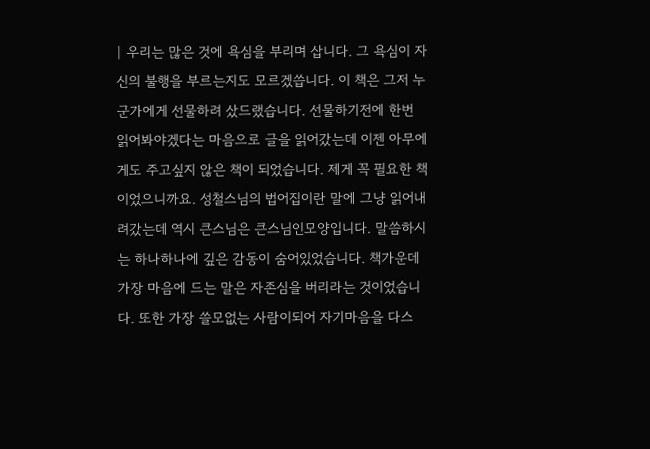| 우리는 많은 것에 욕심을 부리며 삽니다. 그 욕심이 자신의 불행을 부르는지도 모르겠씁니다. 이 책은 그저 누군가에게 선물하려 샀드랬습니다. 선물하기전에 한번 읽어봐야겠다는 마음으로 글을 읽어갔는데 이젠 아무에게도 주고싶지 않은 책이 되었습니다. 제게 꼭 필요한 책이었으니까요. 성철스님의 법어집이란 말에 그냥 읽어내려갔는데 역시 큰스님은 큰스님인모양입니다. 말씀하시는 하나하나에 깊은 감동이 숨어있었습니다. 책가운데 가장 마음에 드는 말은 자존심을 버리라는 것이었습니다. 또한 가장 쓸모없는 사람이되어 자기마음을 다스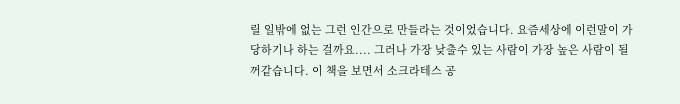릴 일밖에 없는 그런 인간으로 만들라는 것이었습니다. 요즘세상에 이런말이 가당하기나 하는 걸까요.... 그러나 가장 낮출수 있는 사람이 가장 높은 사람이 될꺼같습니다. 이 책을 보면서 소크라테스 공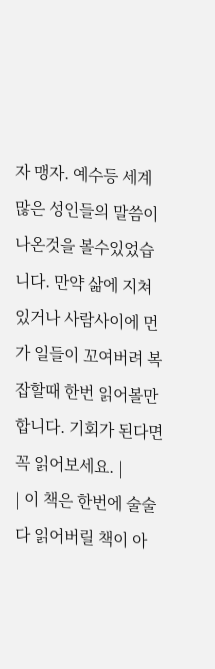자 맹자. 예수등 세계 많은 성인들의 말씀이 나온것을 볼수있었습니다. 만약 삶에 지쳐있거나 사람사이에 먼가 일들이 꼬여버려 복잡할때 한번 읽어볼만합니다. 기회가 된다면 꼭 읽어보세요. |
| 이 책은 한번에 술술 다 읽어버릴 책이 아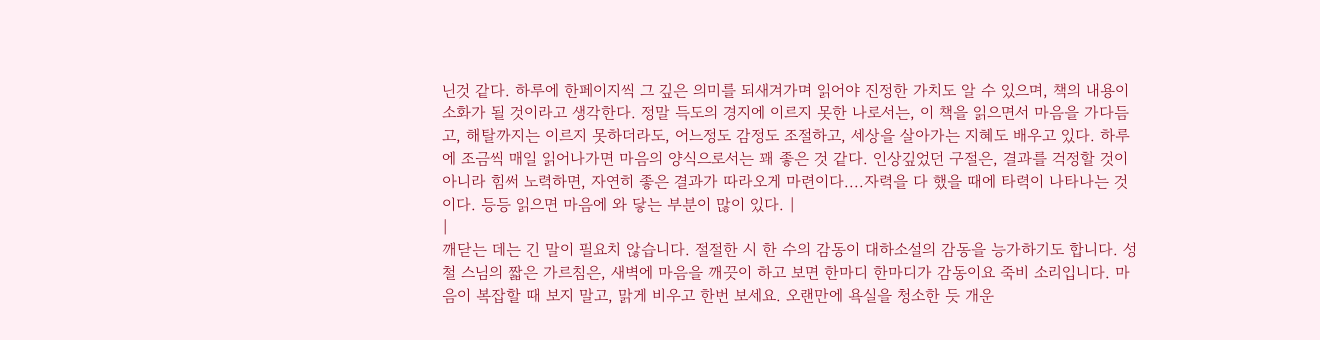닌것 같다. 하루에 한페이지씩 그 깊은 의미를 되새겨가며 읽어야 진정한 가치도 알 수 있으며, 책의 내용이 소화가 될 것이라고 생각한다. 정말 득도의 경지에 이르지 못한 나로서는, 이 책을 읽으면서 마음을 가다듬고, 해탈까지는 이르지 못하더라도, 어느정도 감정도 조절하고, 세상을 살아가는 지혜도 배우고 있다. 하루에 조금씩 매일 읽어나가면 마음의 양식으로서는 꽤 좋은 것 같다. 인상깊었던 구절은, 결과를 걱정할 것이 아니라 힘써 노력하면, 자연히 좋은 결과가 따라오게 마련이다....자력을 다 했을 때에 타력이 나타나는 것이다. 등등 읽으면 마음에 와 닿는 부분이 많이 있다. |
|
깨닫는 데는 긴 말이 필요치 않습니다. 절절한 시 한 수의 감동이 대하소설의 감동을 능가하기도 합니다. 성철 스님의 짧은 가르침은, 새벽에 마음을 깨끗이 하고 보면 한마디 한마디가 감동이요 죽비 소리입니다. 마음이 복잡할 때 보지 말고, 맑게 비우고 한번 보세요. 오랜만에 욕실을 청소한 듯 개운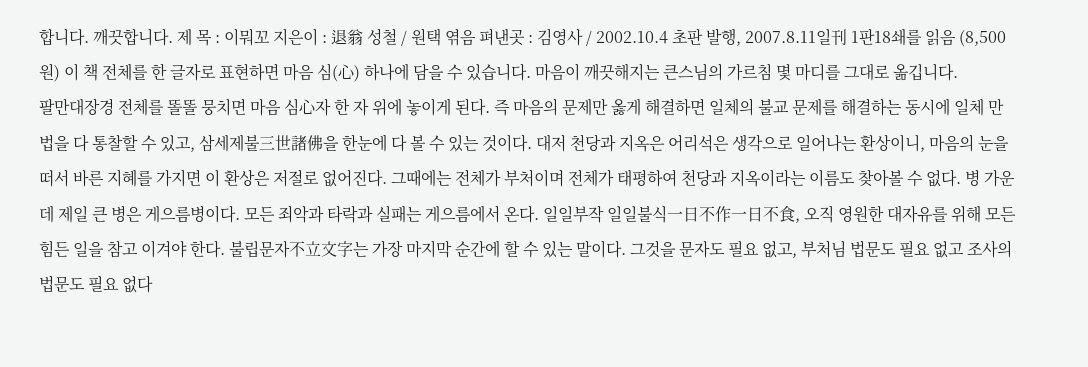합니다. 깨끗합니다. 제 목 : 이뭐꼬 지은이 : 退翁 성철 / 원택 엮음 펴낸곳 : 김영사 / 2002.10.4 초판 발행, 2007.8.11일刊 1판18쇄를 읽음 (8,500원) 이 책 전체를 한 글자로 표현하면 마음 심(心) 하나에 담을 수 있습니다. 마음이 깨끗해지는 큰스님의 가르침 몇 마디를 그대로 옮깁니다.
팔만대장경 전체를 똘똘 뭉치면 마음 심心자 한 자 위에 놓이게 된다. 즉 마음의 문제만 옳게 해결하면 일체의 불교 문제를 해결하는 동시에 일체 만법을 다 통찰할 수 있고, 삼세제불三世諸佛을 한눈에 다 볼 수 있는 것이다. 대저 천당과 지옥은 어리석은 생각으로 일어나는 환상이니, 마음의 눈을 떠서 바른 지혜를 가지면 이 환상은 저절로 없어진다. 그때에는 전체가 부처이며 전체가 태평하여 천당과 지옥이라는 이름도 찾아볼 수 없다. 병 가운데 제일 큰 병은 게으름병이다. 모든 죄악과 타락과 실패는 게으름에서 온다. 일일부작 일일불식一日不作一日不食, 오직 영원한 대자유를 위해 모든 힘든 일을 참고 이겨야 한다. 불립문자不立文字는 가장 마지막 순간에 할 수 있는 말이다. 그것을 문자도 필요 없고, 부처님 법문도 필요 없고 조사의 법문도 필요 없다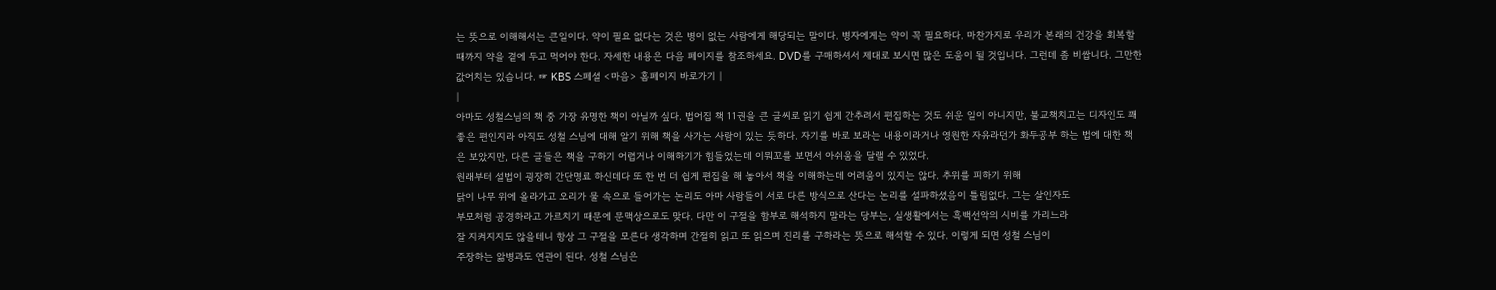는 뜻으로 이해해서는 큰일이다. 약이 필요 없다는 것은 병이 없는 사람에게 해당되는 말이다. 병자에게는 약이 꼭 필요하다. 마찬가지로 우리가 본래의 건강을 회복할 때까지 약을 곁에 두고 먹어야 한다. 자세한 내용은 다음 페이지를 참조하세요. DVD를 구매하셔서 제대로 보시면 많은 도움이 될 것입니다. 그런데 좀 비쌉니다. 그만한 값어치는 있습니다. ☞ KBS 스페셜 <마음> 홈페이지 바로가기 |
|
아마도 성철스님의 책 중 가장 유명한 책이 아닐까 싶다. 법어집 책 11권을 큰 글씨로 읽기 쉽게 간추려서 편집하는 것도 쉬운 일이 아니지만, 불교책치고는 디자인도 꽤 좋은 편인지라 아직도 성철 스님에 대해 알기 위해 책을 사가는 사람이 있는 듯하다. 자기를 바로 보라는 내용이라거나 영원한 자유라던가 화두공부 하는 법에 대한 책은 보았지만, 다른 글들은 책을 구하기 어렵거나 이해하기가 힘들었는데 이뭐꼬를 보면서 아쉬움을 달랠 수 있었다.
원래부터 설법이 굉장히 간단명료 하신데다 또 한 번 더 쉽게 편집을 해 놓아서 책을 이해하는데 어려움이 있지는 않다. 추위를 피하기 위해
닭이 나무 위에 올라가고 오리가 물 속으로 들어가는 논리도 아마 사람들이 서로 다른 방식으로 산다는 논리를 설파하셨음이 틀림없다. 그는 살인자도
부모처럼 공경하라고 가르치기 때문에 문맥상으로도 맞다. 다만 이 구절을 함부로 해석하지 말라는 당부는, 실생활에서는 흑백선악의 시비를 가리느라
잘 지켜지지도 않을테니 항상 그 구절을 모른다 생각하며 간절히 읽고 또 읽으며 진리를 구하라는 뜻으로 해석할 수 있다. 이렇게 되면 성철 스님이
주장하는 앎병과도 연관이 된다. 성철 스님은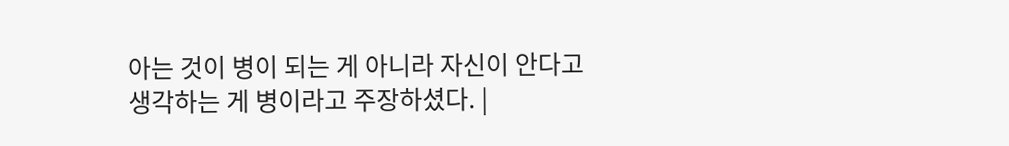아는 것이 병이 되는 게 아니라 자신이 안다고 생각하는 게 병이라고 주장하셨다. |